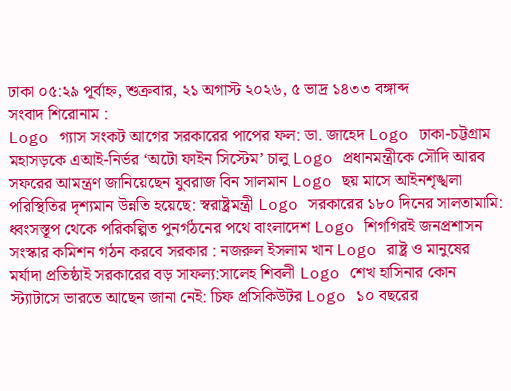ঢাকা ০৫:২৯ পূর্বাহ্ন, শুক্রবার, ২১ অগাস্ট ২০২৬, ৫ ভাদ্র ১৪৩৩ বঙ্গাব্দ
সংবাদ শিরোনাম :
Logo গ্যাস সংকট আগের সরকারের পাপের ফল: ডা. জাহেদ Logo ঢাকা-চট্টগ্রাম মহাসড়কে এআই-নির্ভর ‘অটো ফাইন সিস্টেম’ চালু Logo প্রধানমন্ত্রীকে সৌদি আরব সফরের আমন্ত্রণ জানিয়েছেন যুবরাজ বিন সালমান Logo ছয় মাসে আইনশৃঙ্খলা পরিস্থিতির দৃশ্যমান উন্নতি হয়েছে: স্বরাষ্ট্রমন্ত্রী Logo সরকারের ১৮০ দিনের সালতামামি: ধ্বংসস্তূপ থেকে পরিকল্পিত পুনর্গঠনের পথে বাংলাদেশ Logo শিগগিরই জনপ্রশাসন সংস্কার কমিশন গঠন করবে সরকার : নজরুল ইসলাম খান Logo রাষ্ট্র ও মানুষের মর্যাদা প্রতিষ্ঠাই সরকারের বড় সাফল্য:সালেহ শিবলী Logo শেখ হাসিনার কোন স্ট্যাটাসে ভারতে আছেন জানা নেই: চিফ প্রসিকিউটর Logo ১০ বছরের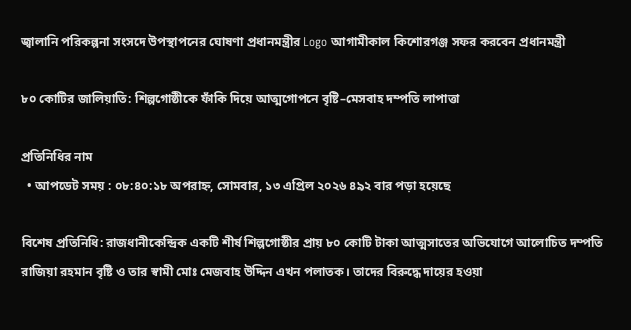জ্বালানি পরিকল্পনা সংসদে উপস্থাপনের ঘোষণা প্রধানমন্ত্রীর Logo আগামীকাল কিশোরগঞ্জ সফর করবেন প্রধানমন্ত্রী

৮০ কোটির জালিয়াতি: শিল্পগোষ্ঠীকে ফাঁকি দিয়ে আত্মগোপনে বৃষ্টি–মেসবাহ দম্পতি লাপাত্তা

প্রতিনিধির নাম
  • আপডেট সময় : ০৮:৪০:১৮ অপরাহ্ন, সোমবার, ১৩ এপ্রিল ২০২৬ ৪৯২ বার পড়া হয়েছে

বিশেষ প্রতিনিধি: রাজধানীকেন্দ্রিক একটি শীর্ষ শিল্পগোষ্ঠীর প্রায় ৮০ কোটি টাকা আত্মসাতের অভিযোগে আলোচিত দম্পতি রাজিয়া রহমান বৃষ্টি ও তার স্বামী মোঃ মেজবাহ উদ্দিন এখন পলাতক। তাদের বিরুদ্ধে দায়ের হওয়া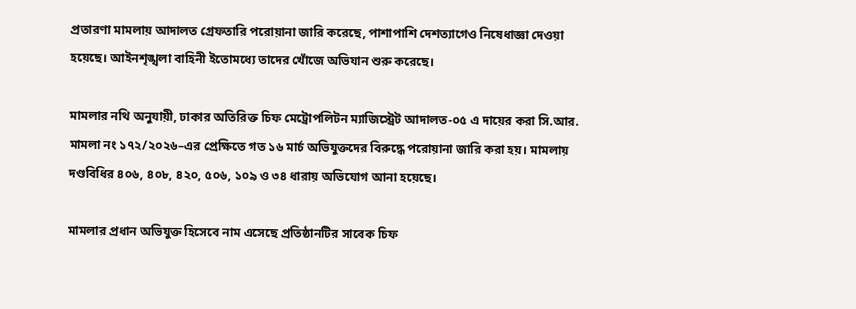প্রতারণা মামলায় আদালত গ্রেফতারি পরোয়ানা জারি করেছে, পাশাপাশি দেশত্যাগেও নিষেধাজ্ঞা দেওয়া হয়েছে। আইনশৃঙ্খলা বাহিনী ইতোমধ্যে তাদের খোঁজে অভিযান শুরু করেছে।

মামলার নথি অনুযায়ী, ঢাকার অতিরিক্ত চিফ মেট্রোপলিটন ম্যাজিস্ট্রেট আদালত-০৫ এ দায়ের করা সি.আর. মামলা নং ১৭২/২০২৬–এর প্রেক্ষিতে গত ১৬ মার্চ অভিযুক্তদের বিরুদ্ধে পরোয়ানা জারি করা হয়। মামলায় দণ্ডবিধির ৪০৬, ৪০৮, ৪২০, ৫০৬, ১০৯ ও ৩৪ ধারায় অভিযোগ আনা হয়েছে।

মামলার প্রধান অভিযুক্ত হিসেবে নাম এসেছে প্রতিষ্ঠানটির সাবেক চিফ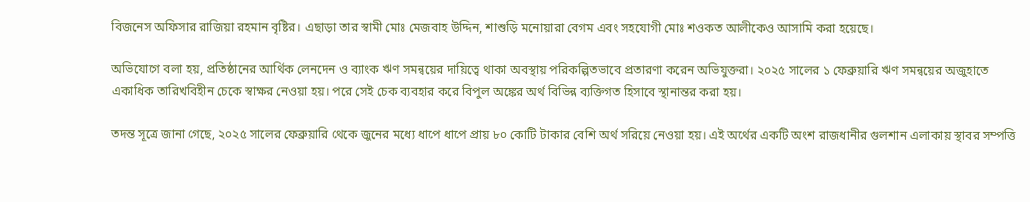বিজনেস অফিসার রাজিয়া রহমান বৃষ্টির। এছাড়া তার স্বামী মোঃ মেজবাহ উদ্দিন, শাশুড়ি মনোয়ারা বেগম এবং সহযোগী মোঃ শওকত আলীকেও আসামি করা হয়েছে।

অভিযোগে বলা হয়, প্রতিষ্ঠানের আর্থিক লেনদেন ও ব্যাংক ঋণ সমন্বয়ের দায়িত্বে থাকা অবস্থায় পরিকল্পিতভাবে প্রতারণা করেন অভিযুক্তরা। ২০২৫ সালের ১ ফেব্রুয়ারি ঋণ সমন্বয়ের অজুহাতে একাধিক তারিখবিহীন চেকে স্বাক্ষর নেওয়া হয়। পরে সেই চেক ব্যবহার করে বিপুল অঙ্কের অর্থ বিভিন্ন ব্যক্তিগত হিসাবে স্থানান্তর করা হয়।

তদন্ত সূত্রে জানা গেছে, ২০২৫ সালের ফেব্রুয়ারি থেকে জুনের মধ্যে ধাপে ধাপে প্রায় ৮০ কোটি টাকার বেশি অর্থ সরিয়ে নেওয়া হয়। এই অর্থের একটি অংশ রাজধানীর গুলশান এলাকায় স্থাবর সম্পত্তি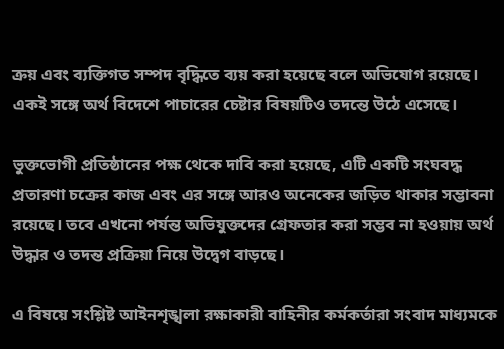ক্রয় এবং ব্যক্তিগত সম্পদ বৃদ্ধিতে ব্যয় করা হয়েছে বলে অভিযোগ রয়েছে। একই সঙ্গে অর্থ বিদেশে পাচারের চেষ্টার বিষয়টিও তদন্তে উঠে এসেছে।

ভুক্তভোগী প্রতিষ্ঠানের পক্ষ থেকে দাবি করা হয়েছে, এটি একটি সংঘবদ্ধ প্রতারণা চক্রের কাজ এবং এর সঙ্গে আরও অনেকের জড়িত থাকার সম্ভাবনা রয়েছে। তবে এখনো পর্যন্ত অভিযুক্তদের গ্রেফতার করা সম্ভব না হওয়ায় অর্থ উদ্ধার ও তদন্ত প্রক্রিয়া নিয়ে উদ্বেগ বাড়ছে।

এ বিষয়ে সংশ্লিষ্ট আইনশৃঙ্খলা রক্ষাকারী বাহিনীর কর্মকর্তারা সংবাদ মাধ্যমকে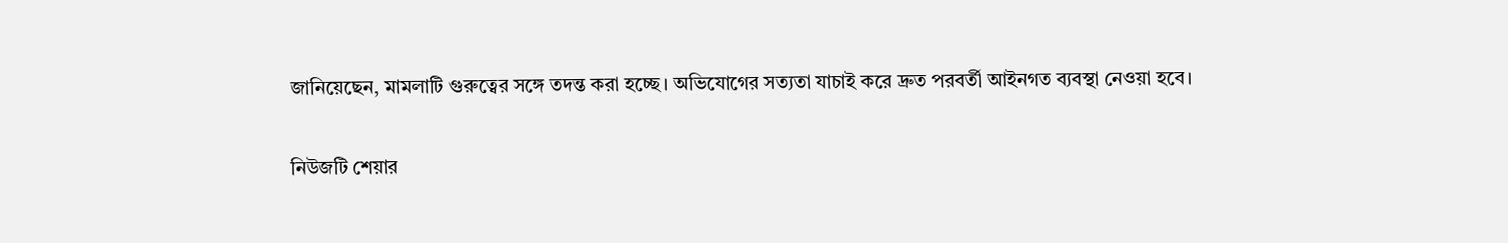জানিয়েছেন, মামলাটি গুরুত্বের সঙ্গে তদন্ত করা হচ্ছে। অভিযোগের সত্যতা যাচাই করে দ্রুত পরবর্তী আইনগত ব্যবস্থা নেওয়া হবে।

নিউজটি শেয়ার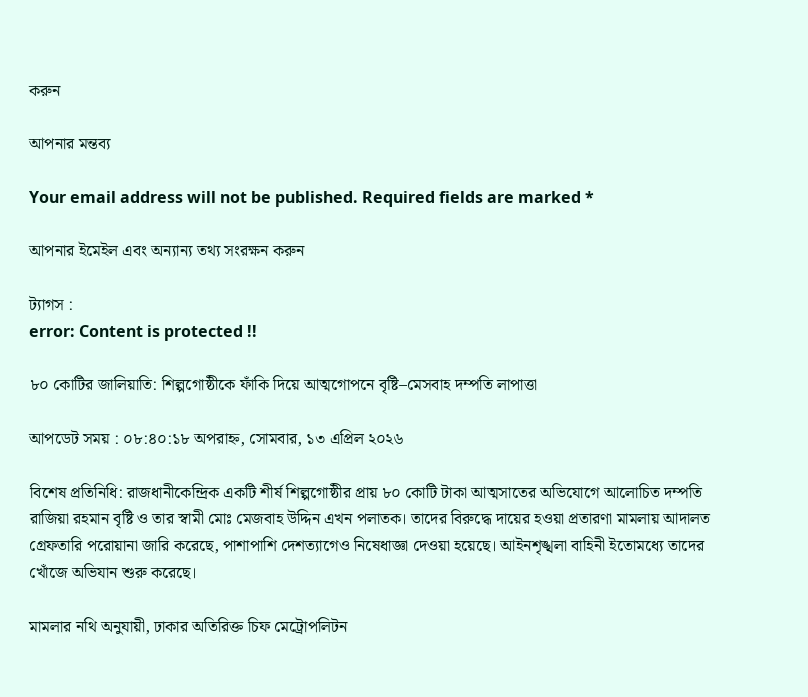করুন

আপনার মন্তব্য

Your email address will not be published. Required fields are marked *

আপনার ইমেইল এবং অন্যান্য তথ্য সংরক্ষন করুন

ট্যাগস :
error: Content is protected !!

৮০ কোটির জালিয়াতি: শিল্পগোষ্ঠীকে ফাঁকি দিয়ে আত্মগোপনে বৃষ্টি–মেসবাহ দম্পতি লাপাত্তা

আপডেট সময় : ০৮:৪০:১৮ অপরাহ্ন, সোমবার, ১৩ এপ্রিল ২০২৬

বিশেষ প্রতিনিধি: রাজধানীকেন্দ্রিক একটি শীর্ষ শিল্পগোষ্ঠীর প্রায় ৮০ কোটি টাকা আত্মসাতের অভিযোগে আলোচিত দম্পতি রাজিয়া রহমান বৃষ্টি ও তার স্বামী মোঃ মেজবাহ উদ্দিন এখন পলাতক। তাদের বিরুদ্ধে দায়ের হওয়া প্রতারণা মামলায় আদালত গ্রেফতারি পরোয়ানা জারি করেছে, পাশাপাশি দেশত্যাগেও নিষেধাজ্ঞা দেওয়া হয়েছে। আইনশৃঙ্খলা বাহিনী ইতোমধ্যে তাদের খোঁজে অভিযান শুরু করেছে।

মামলার নথি অনুযায়ী, ঢাকার অতিরিক্ত চিফ মেট্রোপলিটন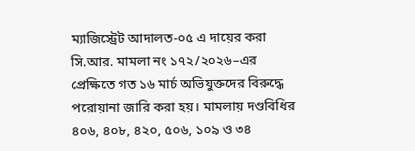ম্যাজিস্ট্রেট আদালত-০৫ এ দায়ের করা সি.আর. মামলা নং ১৭২/২০২৬–এর প্রেক্ষিতে গত ১৬ মার্চ অভিযুক্তদের বিরুদ্ধে পরোয়ানা জারি করা হয়। মামলায় দণ্ডবিধির ৪০৬, ৪০৮, ৪২০, ৫০৬, ১০৯ ও ৩৪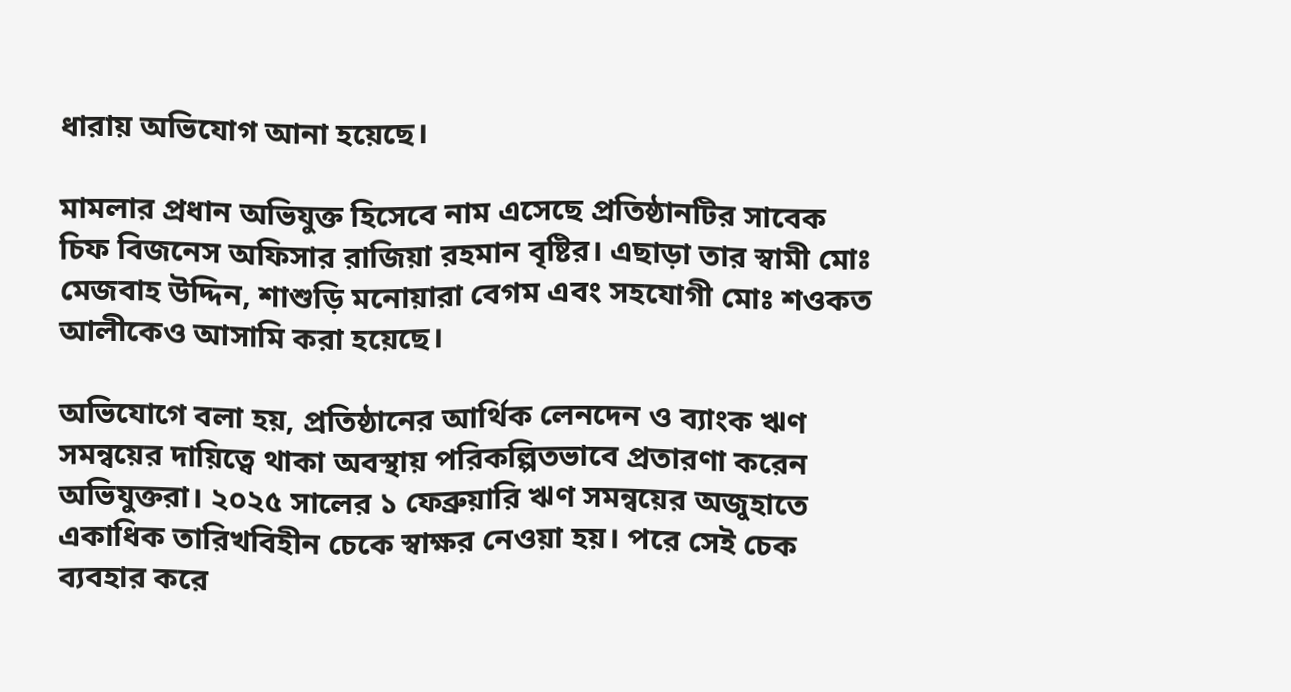ধারায় অভিযোগ আনা হয়েছে।

মামলার প্রধান অভিযুক্ত হিসেবে নাম এসেছে প্রতিষ্ঠানটির সাবেক চিফ বিজনেস অফিসার রাজিয়া রহমান বৃষ্টির। এছাড়া তার স্বামী মোঃ মেজবাহ উদ্দিন, শাশুড়ি মনোয়ারা বেগম এবং সহযোগী মোঃ শওকত আলীকেও আসামি করা হয়েছে।

অভিযোগে বলা হয়, প্রতিষ্ঠানের আর্থিক লেনদেন ও ব্যাংক ঋণ সমন্বয়ের দায়িত্বে থাকা অবস্থায় পরিকল্পিতভাবে প্রতারণা করেন অভিযুক্তরা। ২০২৫ সালের ১ ফেব্রুয়ারি ঋণ সমন্বয়ের অজুহাতে একাধিক তারিখবিহীন চেকে স্বাক্ষর নেওয়া হয়। পরে সেই চেক ব্যবহার করে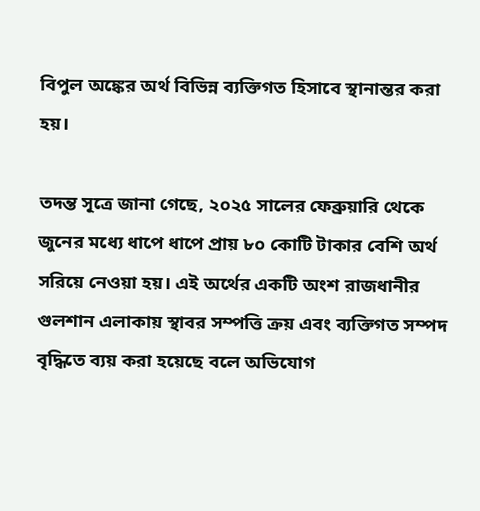বিপুল অঙ্কের অর্থ বিভিন্ন ব্যক্তিগত হিসাবে স্থানান্তর করা হয়।

তদন্ত সূত্রে জানা গেছে, ২০২৫ সালের ফেব্রুয়ারি থেকে জুনের মধ্যে ধাপে ধাপে প্রায় ৮০ কোটি টাকার বেশি অর্থ সরিয়ে নেওয়া হয়। এই অর্থের একটি অংশ রাজধানীর গুলশান এলাকায় স্থাবর সম্পত্তি ক্রয় এবং ব্যক্তিগত সম্পদ বৃদ্ধিতে ব্যয় করা হয়েছে বলে অভিযোগ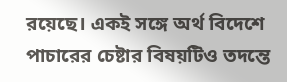রয়েছে। একই সঙ্গে অর্থ বিদেশে পাচারের চেষ্টার বিষয়টিও তদন্তে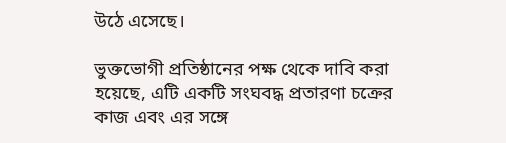উঠে এসেছে।

ভুক্তভোগী প্রতিষ্ঠানের পক্ষ থেকে দাবি করা হয়েছে, এটি একটি সংঘবদ্ধ প্রতারণা চক্রের কাজ এবং এর সঙ্গে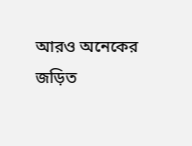আরও অনেকের জড়িত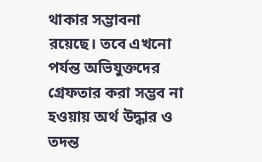থাকার সম্ভাবনা রয়েছে। তবে এখনো পর্যন্ত অভিযুক্তদের গ্রেফতার করা সম্ভব না হওয়ায় অর্থ উদ্ধার ও তদন্ত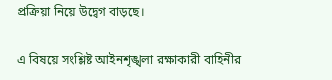প্রক্রিয়া নিয়ে উদ্বেগ বাড়ছে।

এ বিষয়ে সংশ্লিষ্ট আইনশৃঙ্খলা রক্ষাকারী বাহিনীর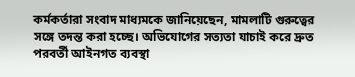কর্মকর্তারা সংবাদ মাধ্যমকে জানিয়েছেন, মামলাটি গুরুত্বের সঙ্গে তদন্ত করা হচ্ছে। অভিযোগের সত্যতা যাচাই করে দ্রুত পরবর্তী আইনগত ব্যবস্থা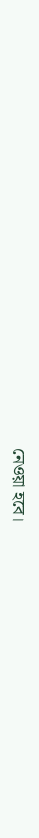নেওয়া হবে।